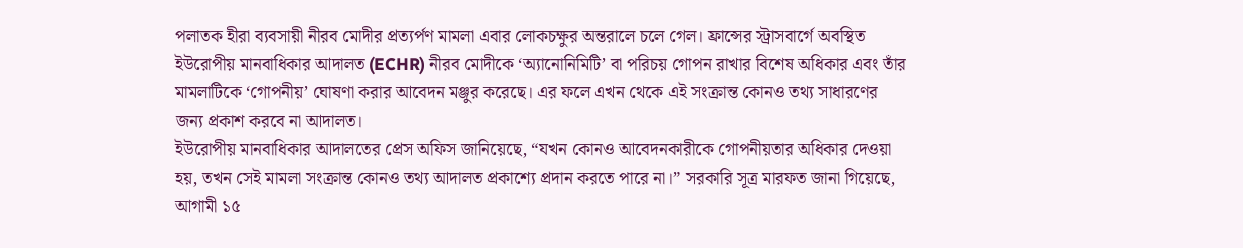পলাতক হীরা ব্যবসায়ী নীরব মোদীর প্রত্যর্পণ মামলা এবার লোকচক্ষুর অন্তরালে চলে গেল। ফ্রান্সের স্ট্রাসবার্গে অবস্থিত ইউরোপীয় মানবাধিকার আদালত (ECHR) নীরব মোদীকে ‘অ্যানোনিমিটি’ বা পরিচয় গোপন রাখার বিশেষ অধিকার এবং তাঁর মামলাটিকে ‘গোপনীয়’ ঘোষণা করার আবেদন মঞ্জুর করেছে। এর ফলে এখন থেকে এই সংক্রান্ত কোনও তথ্য সাধারণের জন্য প্রকাশ করবে না আদালত।
ইউরোপীয় মানবাধিকার আদালতের প্রেস অফিস জানিয়েছে, “যখন কোনও আবেদনকারীকে গোপনীয়তার অধিকার দেওয়া হয়, তখন সেই মামলা সংক্রান্ত কোনও তথ্য আদালত প্রকাশ্যে প্রদান করতে পারে না।” সরকারি সূত্র মারফত জানা গিয়েছে, আগামী ১৫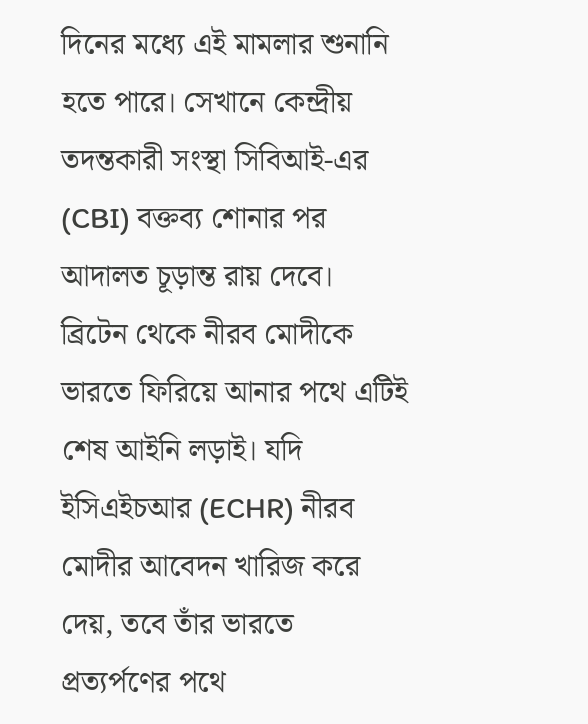দিনের মধ্যে এই মামলার শুনানি হতে পারে। সেখানে কেন্দ্রীয় তদন্তকারী সংস্থা সিবিআই-এর (CBI) বক্তব্য শোনার পর আদালত চূড়ান্ত রায় দেবে।
ব্রিটেন থেকে নীরব মোদীকে ভারতে ফিরিয়ে আনার পথে এটিই শেষ আইনি লড়াই। যদি ইসিএইচআর (ECHR) নীরব মোদীর আবেদন খারিজ করে দেয়, তবে তাঁর ভারতে প্রত্যর্পণের পথে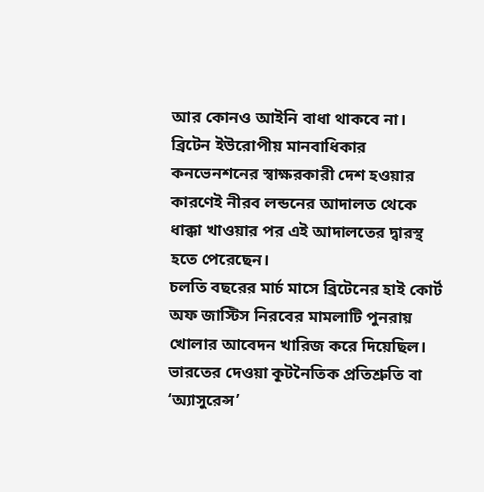আর কোনও আইনি বাধা থাকবে না। ব্রিটেন ইউরোপীয় মানবাধিকার কনভেনশনের স্বাক্ষরকারী দেশ হওয়ার কারণেই নীরব লন্ডনের আদালত থেকে ধাক্কা খাওয়ার পর এই আদালতের দ্বারস্থ হতে পেরেছেন।
চলতি বছরের মার্চ মাসে ব্রিটেনের হাই কোর্ট অফ জাস্টিস নিরবের মামলাটি পুনরায় খোলার আবেদন খারিজ করে দিয়েছিল। ভারতের দেওয়া কূটনৈতিক প্রতিশ্রুতি বা ‘অ্যাসুরেন্স’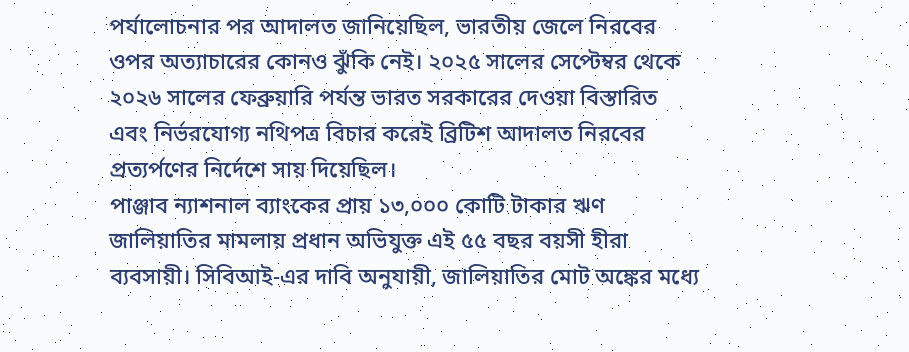পর্যালোচনার পর আদালত জানিয়েছিল, ভারতীয় জেলে নিরবের ওপর অত্যাচারের কোনও ঝুঁকি নেই। ২০২৫ সালের সেপ্টেম্বর থেকে ২০২৬ সালের ফেব্রুয়ারি পর্যন্ত ভারত সরকারের দেওয়া বিস্তারিত এবং নির্ভরযোগ্য নথিপত্র বিচার করেই ব্রিটিশ আদালত নিরবের প্রত্যর্পণের নির্দেশে সায় দিয়েছিল।
পাঞ্জাব ন্যাশনাল ব্যাংকের প্রায় ১৩,০০০ কোটি টাকার ঋণ জালিয়াতির মামলায় প্রধান অভিযুক্ত এই ৫৫ বছর বয়সী হীরা ব্যবসায়ী। সিবিআই-এর দাবি অনুযায়ী, জালিয়াতির মোট অঙ্কের মধ্যে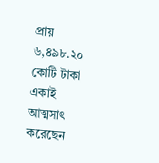প্রায় ৬,৪৯৮.২০ কোটি টাকা একাই আত্মসাৎ করেছেন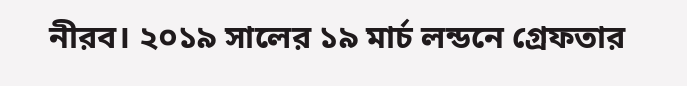নীরব। ২০১৯ সালের ১৯ মার্চ লন্ডনে গ্রেফতার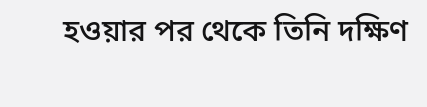হওয়ার পর থেকে তিনি দক্ষিণ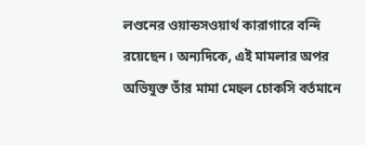লণ্ডনের ওয়ান্ডসওয়ার্থ কারাগারে বন্দি রয়েছেন। অন্যদিকে, এই মামলার অপর অভিযুক্ত তাঁর মামা মেহুল চোকসি বর্তমানে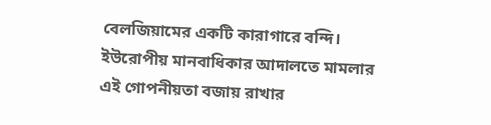বেলজিয়ামের একটি কারাগারে বন্দি।
ইউরোপীয় মানবাধিকার আদালতে মামলার এই গোপনীয়তা বজায় রাখার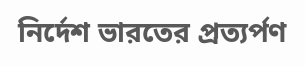নির্দেশ ভারতের প্রত্যর্পণ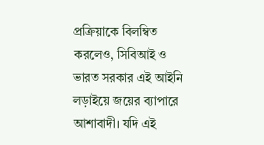প্রক্রিয়াকে বিলম্বিত করলেও, সিবিআই ও ভারত সরকার এই আইনি লড়াইয়ে জয়ের ব্যাপারে আশাবাদী। যদি এই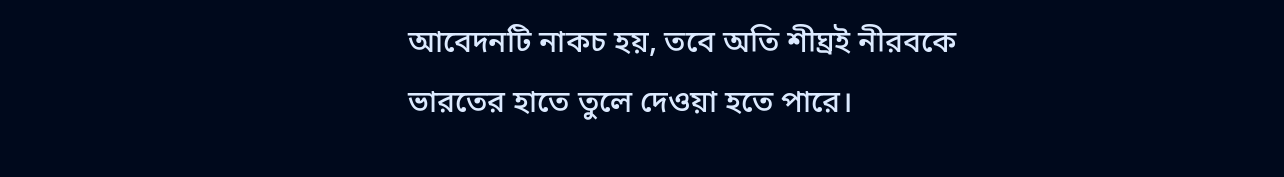আবেদনটি নাকচ হয়, তবে অতি শীঘ্রই নীরবকে ভারতের হাতে তুলে দেওয়া হতে পারে।